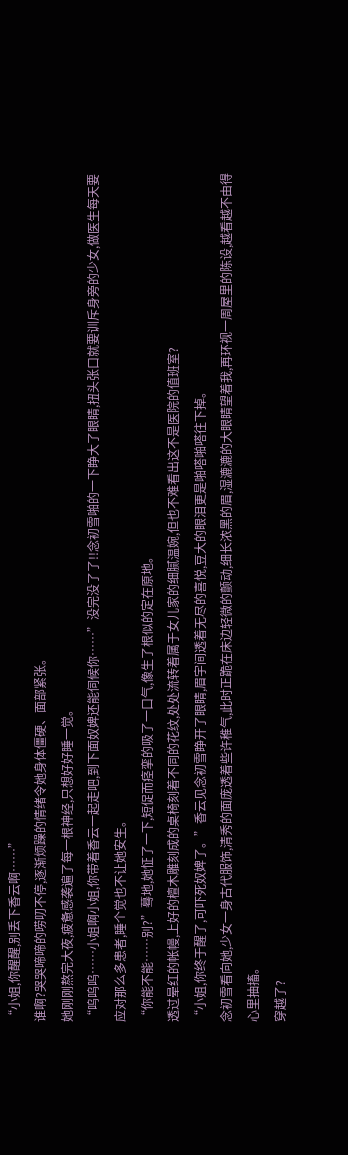“小姐,你醒醒,别丢下香云啊……”
谁啊?哭哭啼啼的唠叨不停,逐渐烦躁的情绪令她身体僵硬、面部紧张。
她刚刚熬完大夜,疲惫感袭遍了每一根神经,只想好好睡一觉。
“呜呜呜……小姐啊小姐,你带着香云一起走吧,到下面奴婢还能伺候你……”没完没了了!!念初雪啪的一下睁大了眼睛,扭头张口就要训斥身旁的少女,做医生每天要应对那么多患者,睡个觉也不让她安生。
“你能不能……别?”蓦地,她怔了一下,短促而痉挛的吸了一口气,像生了根似的定在原地。
透过晕红的帐幔,上好的檀木雕刻成的桌椅刻着不同的花纹,处处流转着属于女儿家的细腻温婉,但也不难看出这不是医院的值班室?
“小姐,你终于醒了,可吓死奴婢了。”香云见念初雪睁开了眼睛,眉宇间透着无尽的喜悦,豆大的眼泪更是啪嗒啪嗒往下掉。
念初雪看向她,少女一身古代服饰,清秀的面庞透着些许稚气,此时正跪在床边轻微的颤动,细长浓黑的眉,湿漉漉的大眼睛望着我,再环视一周屋里的陈设,越看越不由得心里抽搐。
穿越了?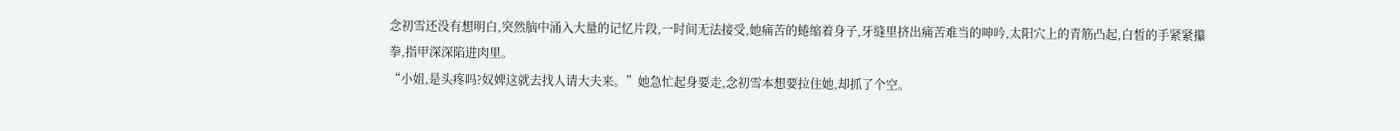念初雪还没有想明白,突然脑中涌入大量的记忆片段,一时间无法接受,她痛苦的蜷缩着身子,牙缝里挤出痛苦难当的呻吟,太阳穴上的青筋凸起,白皙的手紧紧攥拳,指甲深深陷进肉里。
“小姐,是头疼吗?奴婢这就去找人请大夫来。”她急忙起身要走,念初雪本想要拉住她,却抓了个空。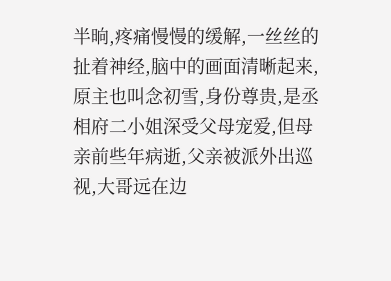半晌,疼痛慢慢的缓解,一丝丝的扯着神经,脑中的画面清晰起来,原主也叫念初雪,身份尊贵,是丞相府二小姐深受父母宠爱,但母亲前些年病逝,父亲被派外出巡视,大哥远在边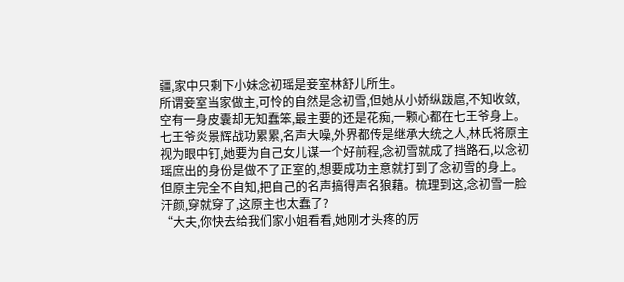疆,家中只剩下小妹念初瑶是妾室林舒儿所生。
所谓妾室当家做主,可怜的自然是念初雪,但她从小娇纵跋扈,不知收敛,空有一身皮囊却无知蠢笨,最主要的还是花痴,一颗心都在七王爷身上。
七王爷炎景辉战功累累,名声大噪,外界都传是继承大统之人,林氏将原主视为眼中钉,她要为自己女儿谋一个好前程,念初雪就成了挡路石,以念初瑶庶出的身份是做不了正室的,想要成功主意就打到了念初雪的身上。
但原主完全不自知,把自己的名声搞得声名狼藉。梳理到这,念初雪一脸汗颜,穿就穿了,这原主也太蠢了?
“大夫,你快去给我们家小姐看看,她刚才头疼的厉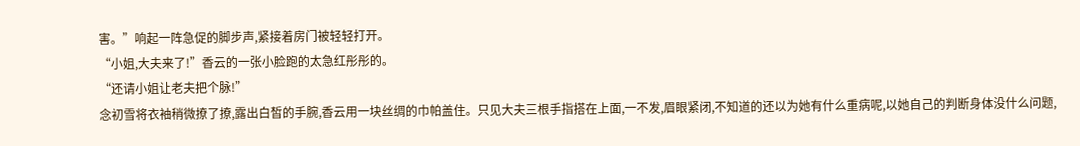害。”响起一阵急促的脚步声,紧接着房门被轻轻打开。
“小姐,大夫来了!”香云的一张小脸跑的太急红彤彤的。
“还请小姐让老夫把个脉!”
念初雪将衣袖稍微撩了撩,露出白皙的手腕,香云用一块丝绸的巾帕盖住。只见大夫三根手指搭在上面,一不发,眉眼紧闭,不知道的还以为她有什么重病呢,以她自己的判断身体没什么问题,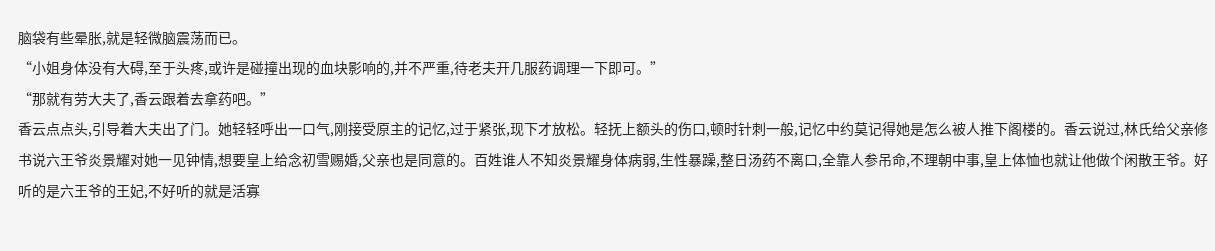脑袋有些晕胀,就是轻微脑震荡而已。
“小姐身体没有大碍,至于头疼,或许是碰撞出现的血块影响的,并不严重,待老夫开几服药调理一下即可。”
“那就有劳大夫了,香云跟着去拿药吧。”
香云点点头,引导着大夫出了门。她轻轻呼出一口气,刚接受原主的记忆,过于紧张,现下才放松。轻抚上额头的伤口,顿时针刺一般,记忆中约莫记得她是怎么被人推下阁楼的。香云说过,林氏给父亲修书说六王爷炎景耀对她一见钟情,想要皇上给念初雪赐婚,父亲也是同意的。百姓谁人不知炎景耀身体病弱,生性暴躁,整日汤药不离口,全靠人参吊命,不理朝中事,皇上体恤也就让他做个闲散王爷。好听的是六王爷的王妃,不好听的就是活寡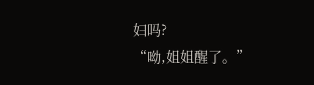妇吗?
“呦,姐姐醒了。”